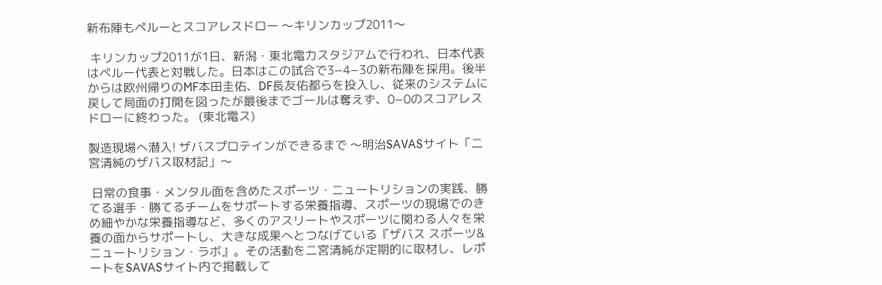新布陣もペルーとスコアレスドロー 〜キリンカップ2011〜

 キリンカップ2011が1日、新潟・東北電力スタジアムで行われ、日本代表はペルー代表と対戦した。日本はこの試合で3−4−3の新布陣を採用。後半からは欧州帰りのMF本田圭佑、DF長友佑都らを投入し、従来のシステムに戻して局面の打開を図ったが最後までゴールは奪えず、0−0のスコアレスドローに終わった。 (東北電ス)

製造現場へ潜入! ザバスプロテインができるまで 〜明治SAVASサイト「二宮清純のザバス取材記」〜

 日常の食事・メンタル面を含めたスポーツ・ニュートリションの実践、勝てる選手・勝てるチームをサポートする栄養指導、スポーツの現場でのきめ細やかな栄養指導など、多くのアスリートやスポーツに関わる人々を栄養の面からサポートし、大きな成果へとつなげている『ザバス スポーツ&ニュートリション・ラボ』。その活動を二宮清純が定期的に取材し、レポートをSAVASサイト内で掲載して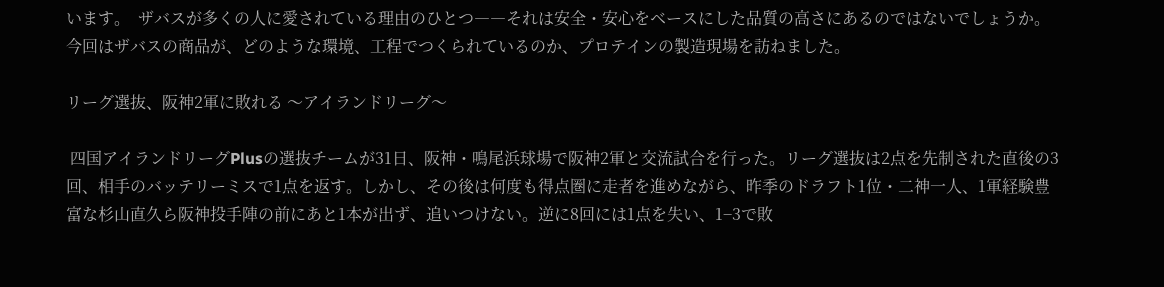います。  ザバスが多くの人に愛されている理由のひとつ――それは安全・安心をベースにした品質の高さにあるのではないでしょうか。今回はザバスの商品が、どのような環境、工程でつくられているのか、プロテインの製造現場を訪ねました。

リーグ選抜、阪神2軍に敗れる 〜アイランドリーグ〜

 四国アイランドリーグPlusの選抜チームが31日、阪神・鳴尾浜球場で阪神2軍と交流試合を行った。リーグ選抜は2点を先制された直後の3回、相手のバッテリーミスで1点を返す。しかし、その後は何度も得点圏に走者を進めながら、昨季のドラフト1位・二神一人、1軍経験豊富な杉山直久ら阪神投手陣の前にあと1本が出ず、追いつけない。逆に8回には1点を失い、1−3で敗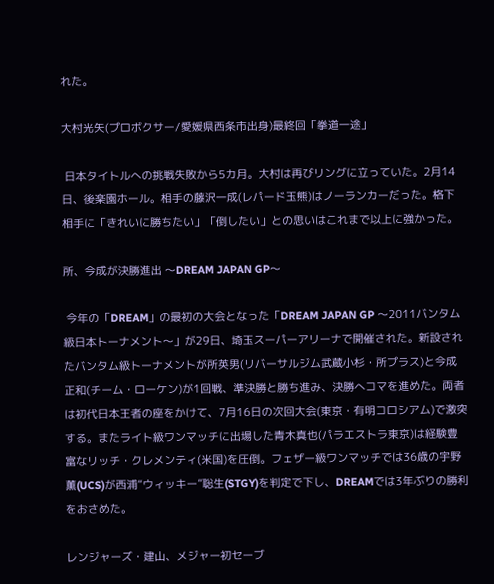れた。

大村光矢(プロボクサー/愛媛県西条市出身)最終回「拳道一途」

 日本タイトルへの挑戦失敗から5カ月。大村は再びリングに立っていた。2月14日、後楽園ホール。相手の藤沢一成(レパード玉熊)はノーランカーだった。格下相手に「きれいに勝ちたい」「倒したい」との思いはこれまで以上に強かった。

所、今成が決勝進出 〜DREAM JAPAN GP〜

 今年の「DREAM」の最初の大会となった「DREAM JAPAN GP 〜2011バンタム級日本トーナメント〜」が29日、埼玉スーパーアリーナで開催された。新設されたバンタム級トーナメントが所英男(リバーサルジム武蔵小杉・所プラス)と今成正和(チーム・ローケン)が1回戦、準決勝と勝ち進み、決勝へコマを進めた。両者は初代日本王者の座をかけて、7月16日の次回大会(東京・有明コロシアム)で激突する。またライト級ワンマッチに出場した青木真也(パラエストラ東京)は経験豊富なリッチ・クレメンティ(米国)を圧倒。フェザー級ワンマッチでは36歳の宇野薫(UCS)が西浦“ウィッキー”聡生(STGY)を判定で下し、DREAMでは3年ぶりの勝利をおさめた。

レンジャーズ・建山、メジャー初セーブ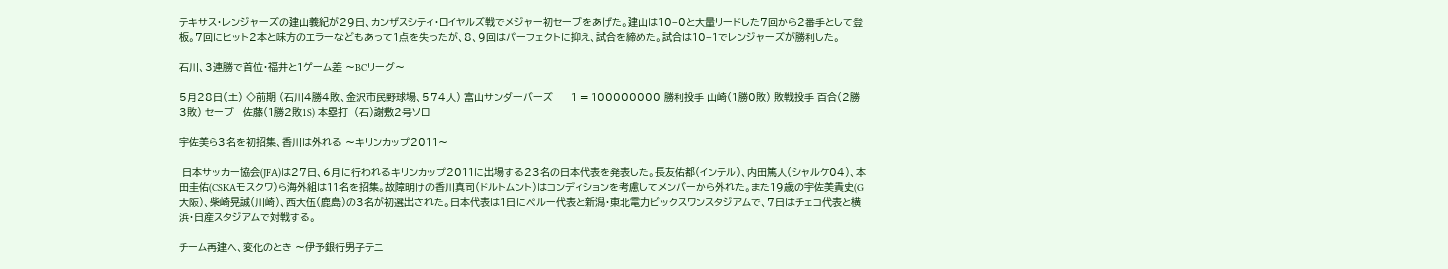テキサス・レンジャーズの建山義紀が29日、カンザスシティ・ロイヤルズ戦でメジャー初セーブをあげた。建山は10−0と大量リードした7回から2番手として登板。7回にヒット2本と味方のエラーなどもあって1点を失ったが、8、9回はパーフェクトに抑え、試合を締めた。試合は10−1でレンジャーズが勝利した。

石川、3連勝で首位・福井と1ゲーム差 〜BCリーグ〜

5月28日(土) ◇前期 (石川4勝4敗、金沢市民野球場、574人) 富山サンダーバーズ      1 = 100000000 勝利投手 山崎(1勝0敗) 敗戦投手 百合(2勝3敗) セーブ   佐藤(1勝2敗1S) 本塁打  (石)謝敷2号ソロ

宇佐美ら3名を初招集、香川は外れる 〜キリンカップ2011〜

 日本サッカー協会(JFA)は27日、6月に行われるキリンカップ2011に出場する23名の日本代表を発表した。長友佑都(インテル)、内田篤人(シャルケ04)、本田圭佑(CSKAモスクワ)ら海外組は11名を招集。故障明けの香川真司(ドルトムント)はコンディションを考慮してメンバーから外れた。また19歳の宇佐美貴史(G大阪)、柴崎晃誠(川崎)、西大伍(鹿島)の3名が初選出された。日本代表は1日にペルー代表と新潟・東北電力ビックスワンスタジアムで、7日はチェコ代表と横浜・日産スタジアムで対戦する。

チーム再建へ、変化のとき 〜伊予銀行男子テニ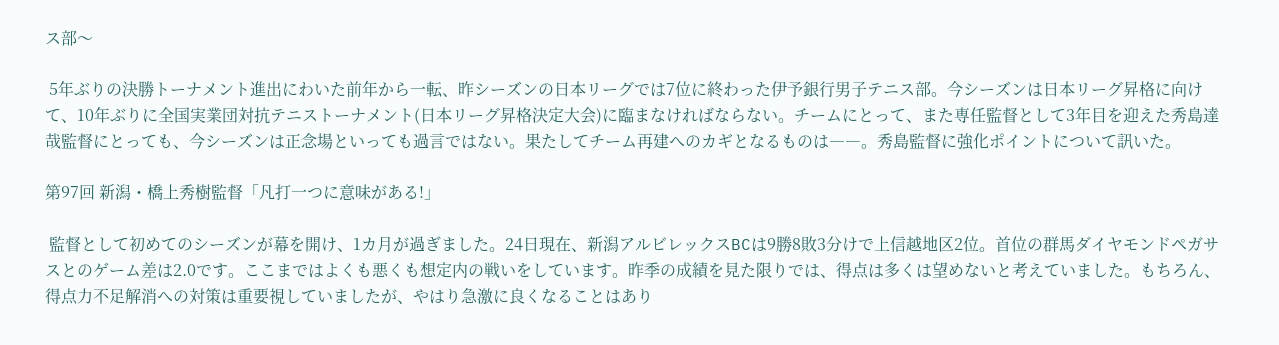ス部〜

 5年ぶりの決勝トーナメント進出にわいた前年から一転、昨シーズンの日本リーグでは7位に終わった伊予銀行男子テニス部。今シーズンは日本リーグ昇格に向けて、10年ぶりに全国実業団対抗テニストーナメント(日本リーグ昇格決定大会)に臨まなければならない。チームにとって、また専任監督として3年目を迎えた秀島達哉監督にとっても、今シーズンは正念場といっても過言ではない。果たしてチーム再建へのカギとなるものは――。秀島監督に強化ポイントについて訊いた。

第97回 新潟・橋上秀樹監督「凡打一つに意味がある!」

 監督として初めてのシーズンが幕を開け、1カ月が過ぎました。24日現在、新潟アルビレックスBCは9勝8敗3分けで上信越地区2位。首位の群馬ダイヤモンドペガサスとのゲーム差は2.0です。ここまではよくも悪くも想定内の戦いをしています。昨季の成績を見た限りでは、得点は多くは望めないと考えていました。もちろん、得点力不足解消への対策は重要視していましたが、やはり急激に良くなることはあり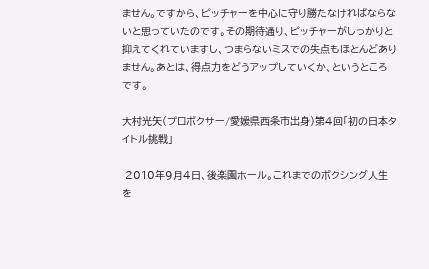ません。ですから、ピッチャーを中心に守り勝たなければならないと思っていたのです。その期待通り、ピッチャーがしっかりと抑えてくれていますし、つまらないミスでの失点もほとんどありません。あとは、得点力をどうアップしていくか、というところです。

大村光矢(プロボクサー/愛媛県西条市出身)第4回「初の日本タイトル挑戦」

 2010年9月4日、後楽園ホール。これまでのボクシング人生を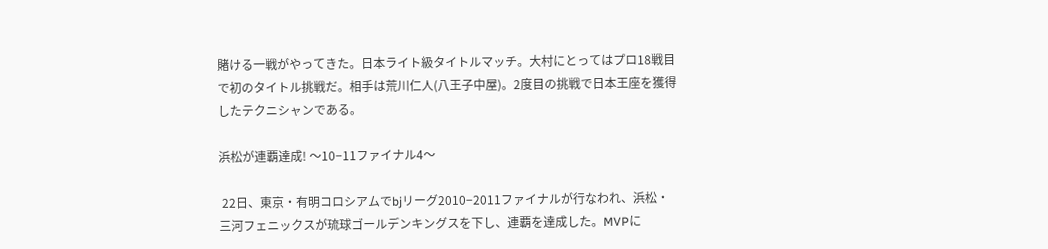賭ける一戦がやってきた。日本ライト級タイトルマッチ。大村にとってはプロ18戦目で初のタイトル挑戦だ。相手は荒川仁人(八王子中屋)。2度目の挑戦で日本王座を獲得したテクニシャンである。

浜松が連覇達成! 〜10−11ファイナル4〜

 22日、東京・有明コロシアムでbjリーグ2010−2011ファイナルが行なわれ、浜松・三河フェニックスが琉球ゴールデンキングスを下し、連覇を達成した。MVPに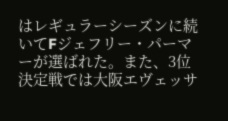はレギュラーシーズンに続いてFジェフリー・パーマーが選ばれた。また、3位決定戦では大阪エヴェッサ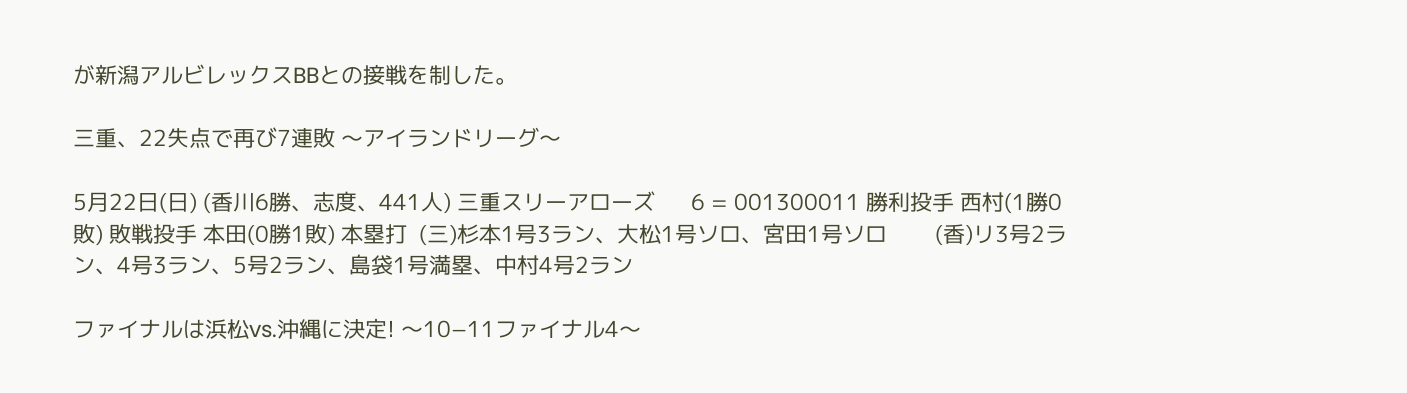が新潟アルビレックスBBとの接戦を制した。

三重、22失点で再び7連敗 〜アイランドリーグ〜

5月22日(日) (香川6勝、志度、441人) 三重スリーアローズ      6 = 001300011 勝利投手 西村(1勝0敗) 敗戦投手 本田(0勝1敗) 本塁打  (三)杉本1号3ラン、大松1号ソロ、宮田1号ソロ        (香)リ3号2ラン、4号3ラン、5号2ラン、島袋1号満塁、中村4号2ラン

ファイナルは浜松vs.沖縄に決定! 〜10−11ファイナル4〜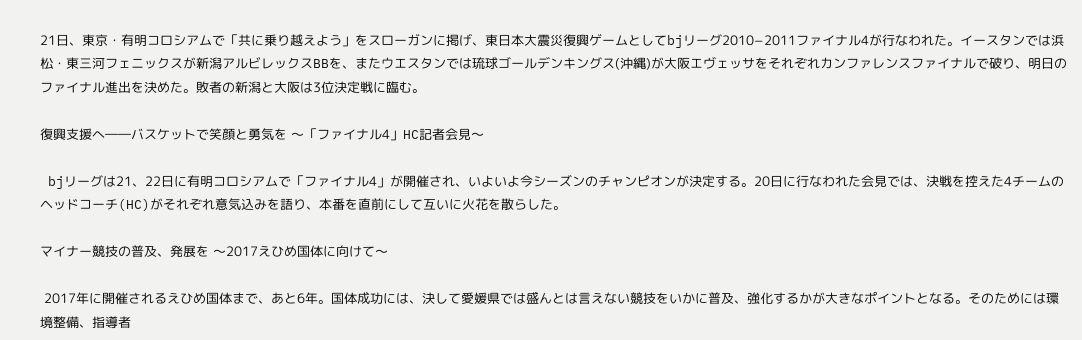21日、東京・有明コロシアムで「共に乗り越えよう」をスローガンに掲げ、東日本大震災復興ゲームとしてbjリーグ2010−2011ファイナル4が行なわれた。イースタンでは浜松・東三河フェニックスが新潟アルビレックスBBを、またウエスタンでは琉球ゴールデンキングス(沖縄)が大阪エヴェッサをそれぞれカンファレンスファイナルで破り、明日のファイナル進出を決めた。敗者の新潟と大阪は3位決定戦に臨む。

復興支援へ――バスケットで笑顔と勇気を 〜「ファイナル4」HC記者会見〜

 bjリーグは21、22日に有明コロシアムで「ファイナル4」が開催され、いよいよ今シーズンのチャンピオンが決定する。20日に行なわれた会見では、決戦を控えた4チームのヘッドコーチ(HC)がそれぞれ意気込みを語り、本番を直前にして互いに火花を散らした。

マイナー競技の普及、発展を 〜2017えひめ国体に向けて〜

 2017年に開催されるえひめ国体まで、あと6年。国体成功には、決して愛媛県では盛んとは言えない競技をいかに普及、強化するかが大きなポイントとなる。そのためには環境整備、指導者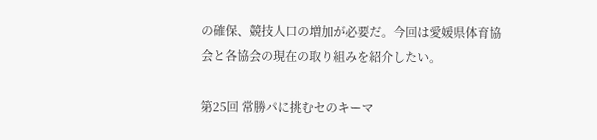の確保、競技人口の増加が必要だ。今回は愛媛県体育協会と各協会の現在の取り組みを紹介したい。

第25回 常勝パに挑むセのキーマ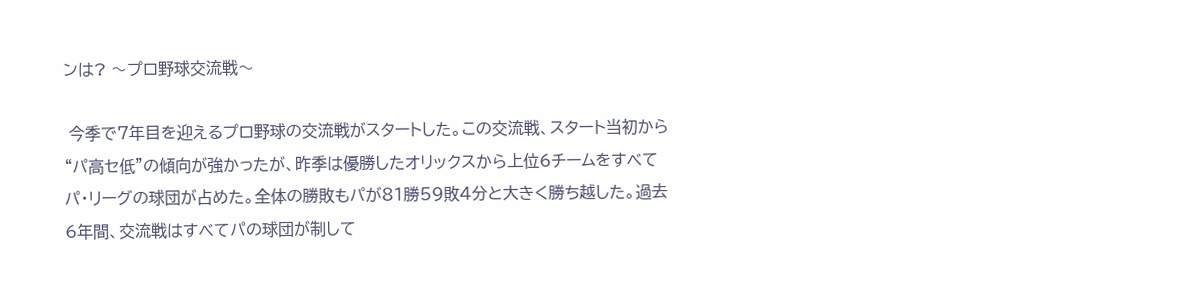ンは? 〜プロ野球交流戦〜

 今季で7年目を迎えるプロ野球の交流戦がスタートした。この交流戦、スタート当初から“パ高セ低”の傾向が強かったが、昨季は優勝したオリックスから上位6チームをすべてパ・リーグの球団が占めた。全体の勝敗もパが81勝59敗4分と大きく勝ち越した。過去6年間、交流戦はすべてパの球団が制して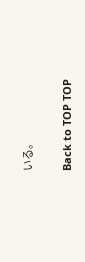いる。

Back to TOP TOP